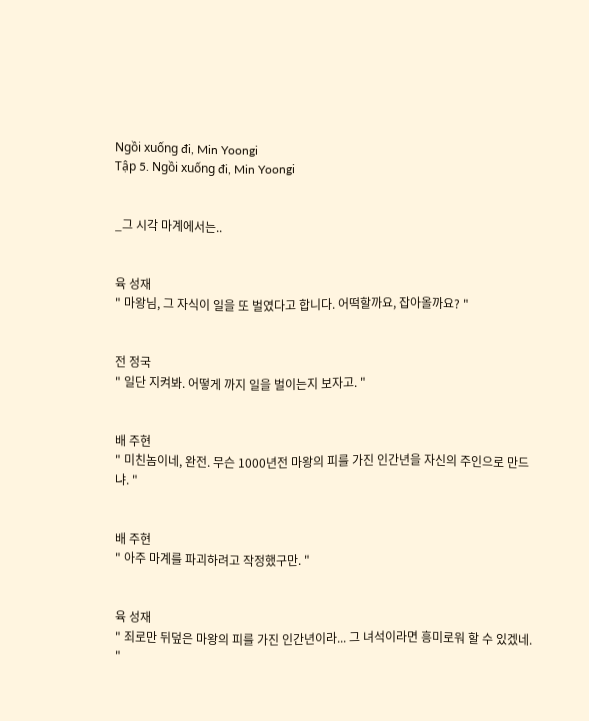Ngồi xuống đi, Min Yoongi
Tập 5. Ngồi xuống đi, Min Yoongi


_그 시각 마계에서는..


육 성재
" 마왕님, 그 자식이 일을 또 벌였다고 합니다. 어떡할까요, 잡아올까요? "


전 정국
" 일단 지켜봐. 어떻게 까지 일을 벌이는지 보자고. "


배 주현
" 미친놈이네, 완전. 무슨 1000년전 마왕의 피를 가진 인간년을 자신의 주인으로 만드냐. "


배 주현
" 아주 마계를 파괴하려고 작정했구만. "


육 성재
" 죄로만 뒤덮은 마왕의 피를 가진 인간년이라... 그 녀석이라면 흥미로워 할 수 있겠네. "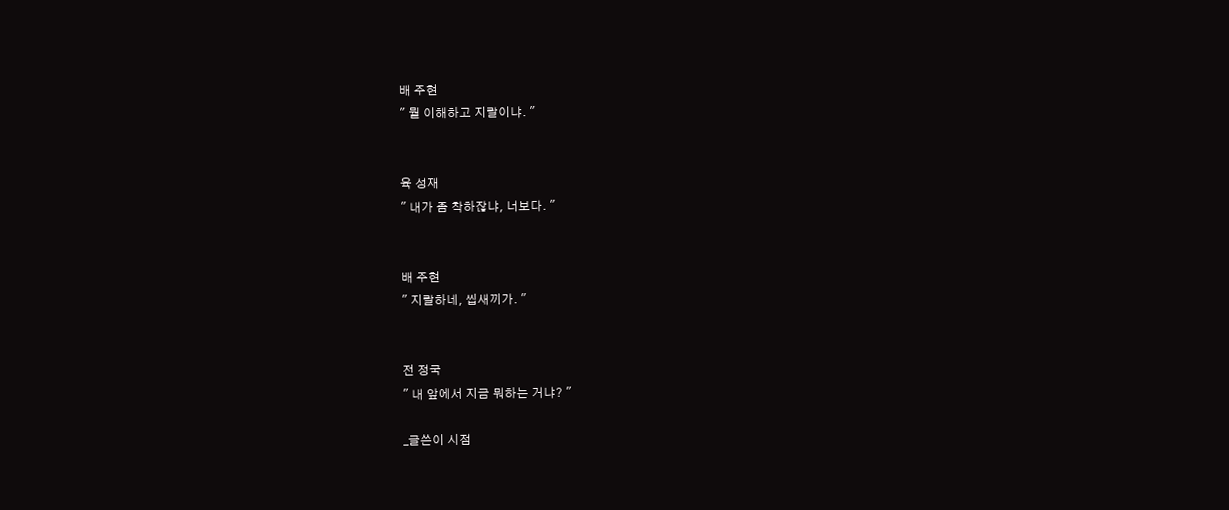배 주현
" 뭘 이해하고 지랄이냐. "


육 성재
" 내가 좀 착하잖냐, 너보다. "


배 주현
" 지랄하네, 씹새끼가. "


전 정국
" 내 앞에서 지금 뭐하는 거냐? "

_글쓴이 시점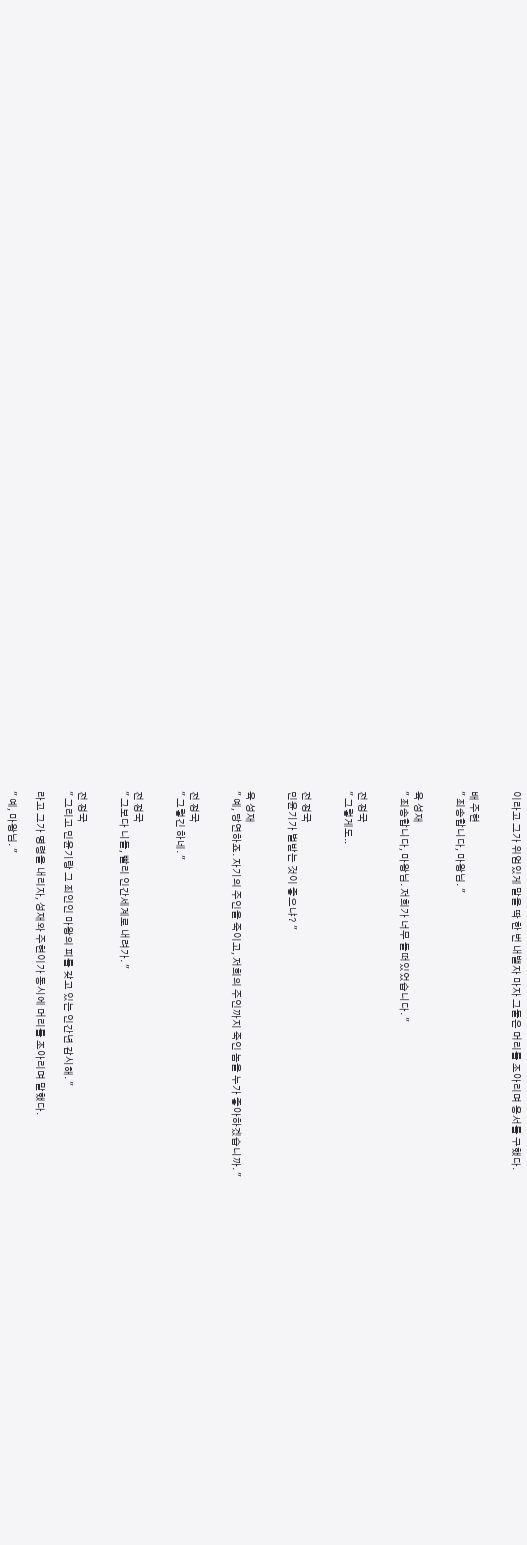이라고 그가 위엄있게 말을 딱 한 번 내뱉자 마자 그둘은 머리를 조아리며 용서를 구했다.


배 주현
" 죄송합니다, 마왕님. "


육 성재
" 죄송합니다, 마왕님. 저희가 너무 들떠있었습니다. "


전 정국
" 그렇게도..


전 정국
민윤기가 벌받는 것이 좋으냐? "


육 성재
" 예, 당연하죠. 자기의 주인을 죽이고, 저희의 주인까지 죽인 놈을 누가 좋아하겠습니까. "


전 정국
" 그렇긴 하네. "


전 정국
" 그보다 니들, 빨리 인간세계로 내려가. "


전 정국
" 그리고 민윤기랑 그 죄인인 마왕의 피를 갖고 있는 인간년 감시해. "

라고 그가 명령을 내리자, 성재와 주현이가 동시에 머리를 조아리며 말했다.

" 예, 마왕님. "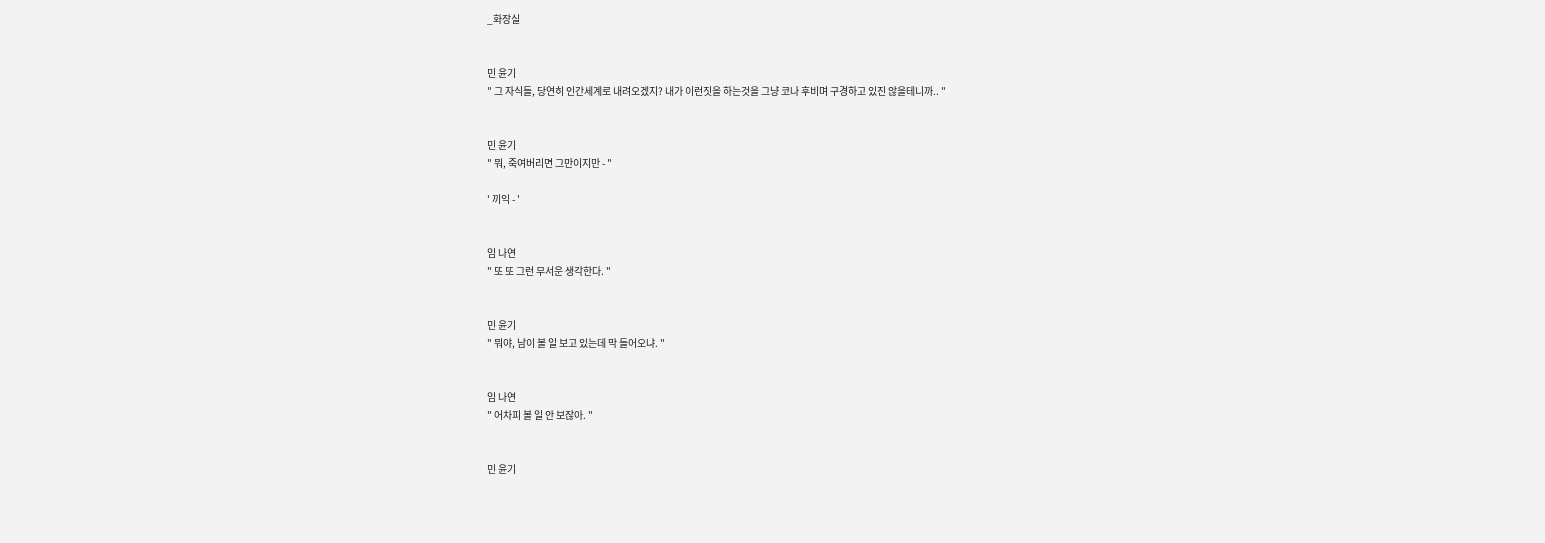_화장실


민 윤기
" 그 자식들, 당연히 인간세계로 내려오겠지? 내가 이런짓을 하는것을 그냥 코나 후비며 구경하고 있진 않을테니까.. "


민 윤기
" 뭐, 죽여버리면 그만이지만 - "

' 끼익 - '


임 나연
" 또 또 그런 무서운 생각한다. "


민 윤기
" 뭐야, 남이 볼 일 보고 있는데 막 들어오냐. "


임 나연
" 어차피 볼 일 안 보잖아. "


민 윤기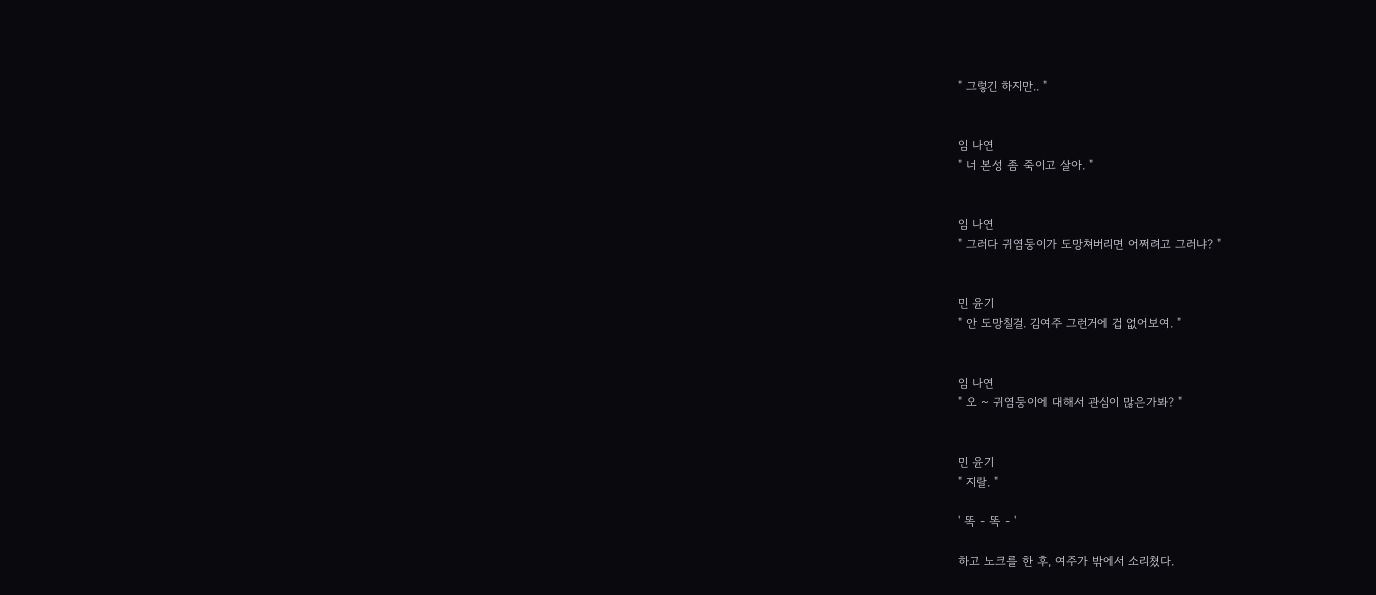" 그렇긴 하지만.. "


임 나연
" 너 본성 좀 죽이고 살아. "


임 나연
" 그러다 귀염둥이가 도망쳐버리면 어쩌려고 그러냐? "


민 윤기
" 안 도망칠걸. 김여주 그런거에 겁 없어보여. "


임 나연
" 오 ~ 귀염둥이에 대해서 관심이 많은가봐? "


민 윤기
" 지랄. "

' 똑 - 똑 - '

하고 노크를 한 후, 여주가 밖에서 소리쳤다.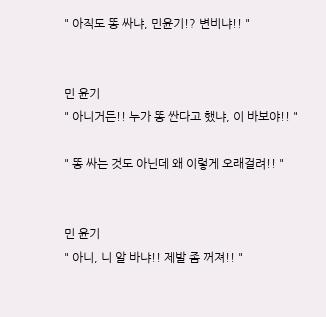" 아직도 똥 싸냐, 민윤기!? 변비냐!! "


민 윤기
" 아니거든!! 누가 똥 싼다고 했냐, 이 바보야!! "

" 똥 싸는 것도 아닌데 왜 이렇게 오래걸려!! "


민 윤기
" 아니, 니 알 바냐!! 제발 좀 꺼져!! "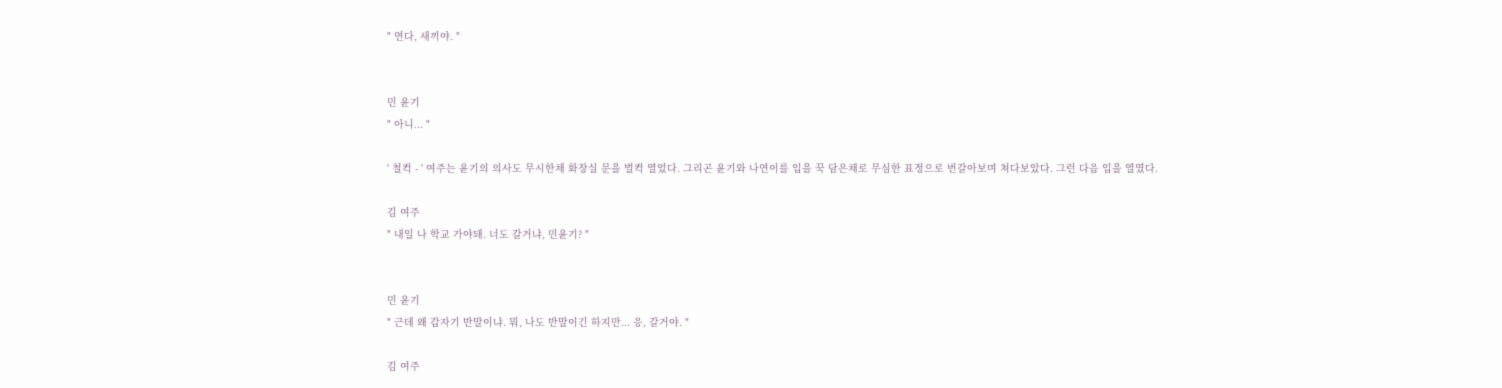" 연다, 새끼야. "


민 윤기
" 아니... "

' 철컥 - ' 여주는 윤기의 의사도 무시한채 화장실 문을 벌컥 열었다. 그리곤 윤기와 나연이를 입을 꾹 담은채로 무심한 표정으로 번갈아보며 쳐다보았다. 그런 다음 입을 열였다.

김 여주
" 내일 나 학교 가야돼. 너도 갈거냐, 민윤기? "


민 윤기
" 근데 왜 갑자기 반말이냐. 뭐, 나도 반말이긴 하지만... 응, 갈거야. "

김 여주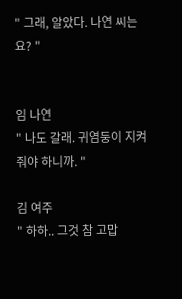" 그래, 알았다. 나연 씨는요? "


임 나연
" 나도 갈래. 귀염둥이 지켜줘야 하니까. "

김 여주
" 하하.. 그것 참 고맙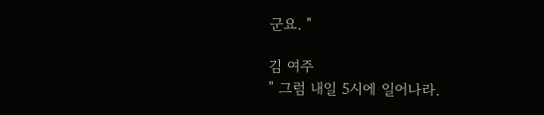군요. "

김 여주
" 그럼 내일 5시에 일어나라.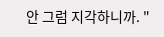안 그럼 지각하니까. "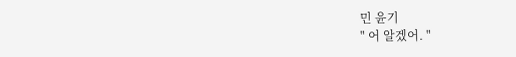민 윤기
" 어 알겠어. "